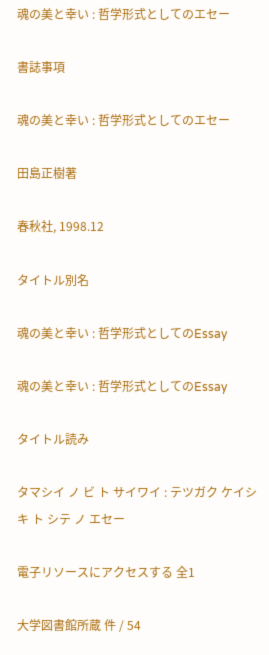魂の美と幸い : 哲学形式としてのエセー

書誌事項

魂の美と幸い : 哲学形式としてのエセー

田島正樹著

春秋社, 1998.12

タイトル別名

魂の美と幸い : 哲学形式としてのEssay

魂の美と幸い : 哲学形式としてのEssay

タイトル読み

タマシイ ノ ビ ト サイワイ : テツガク ケイシキ ト シテ ノ エセー

電子リソースにアクセスする 全1

大学図書館所蔵 件 / 54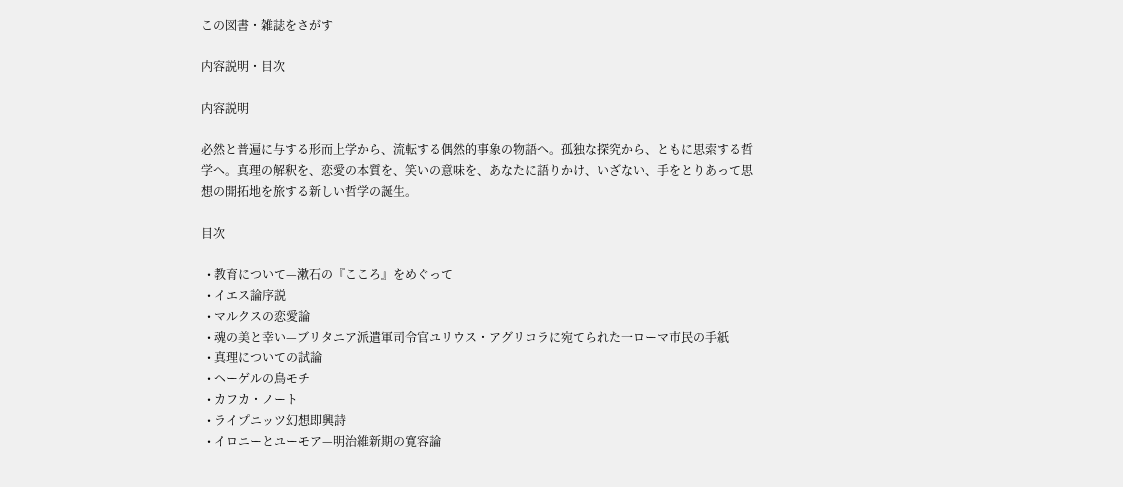この図書・雑誌をさがす

内容説明・目次

内容説明

必然と普遍に与する形而上学から、流転する偶然的事象の物語へ。孤独な探究から、ともに思索する哲学へ。真理の解釈を、恋愛の本質を、笑いの意味を、あなたに語りかけ、いざない、手をとりあって思想の開拓地を旅する新しい哲学の誕生。

目次

  • 教育について—漱石の『こころ』をめぐって
  • イエス論序説
  • マルクスの恋愛論
  • 魂の美と幸い—ブリタニア派遣軍司令官ユリウス・アグリコラに宛てられた一ローマ市民の手紙
  • 真理についての試論
  • ヘーゲルの鳥モチ
  • カフカ・ノート
  • ライプニッツ幻想即興詩
  • イロニーとユーモア—明治維新期の寛容論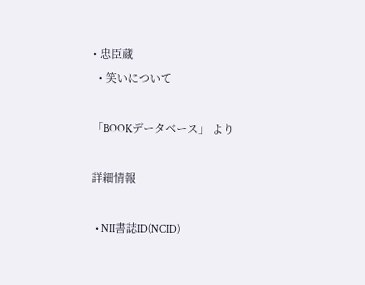• 忠臣蔵
  • 笑いについて

「BOOKデータベース」 より

詳細情報

  • NII書誌ID(NCID)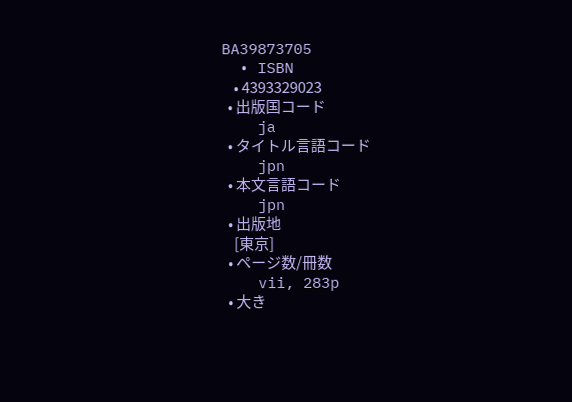BA39873705
  • ISBN
    • 4393329023
  • 出版国コード
    ja
  • タイトル言語コード
    jpn
  • 本文言語コード
    jpn
  • 出版地
    [東京]
  • ページ数/冊数
    vii, 283p
  • 大き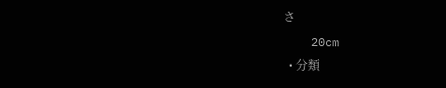さ
    20cm
  • 分類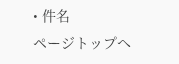• 件名
ページトップへ